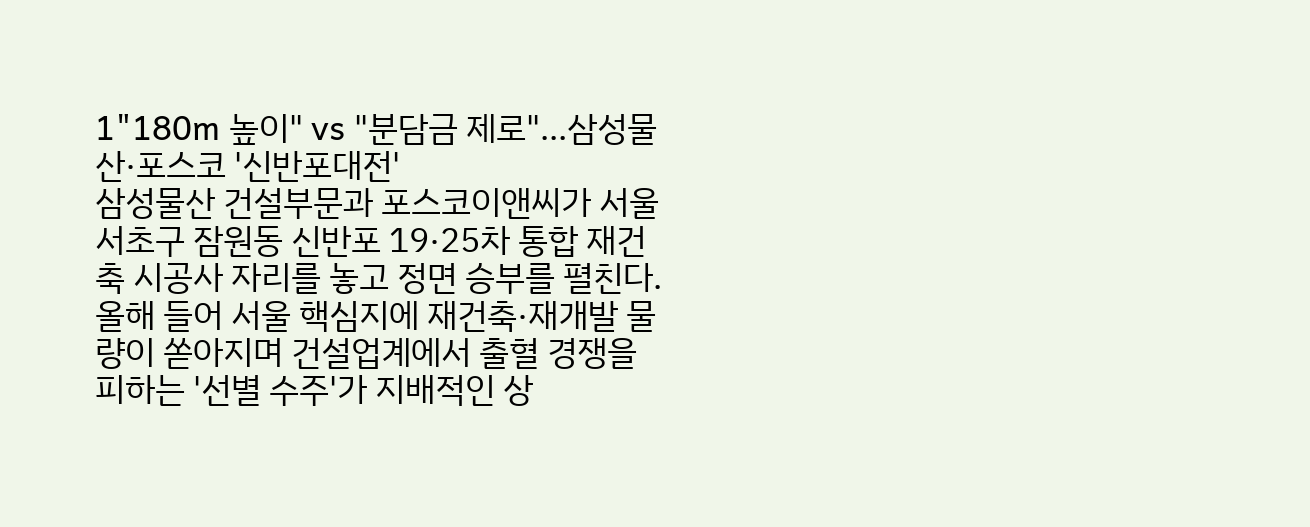1"180m 높이" vs "분담금 제로"…삼성물산·포스코 '신반포대전'
삼성물산 건설부문과 포스코이앤씨가 서울 서초구 잠원동 신반포 19·25차 통합 재건축 시공사 자리를 놓고 정면 승부를 펼친다.
올해 들어 서울 핵심지에 재건축·재개발 물량이 쏟아지며 건설업계에서 출혈 경쟁을 피하는 '선별 수주'가 지배적인 상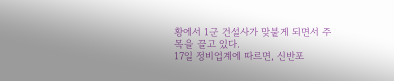황에서 1군 건설사가 맞붙게 되면서 주목을 끌고 있다.
17일 정비업계에 따르면, 신반포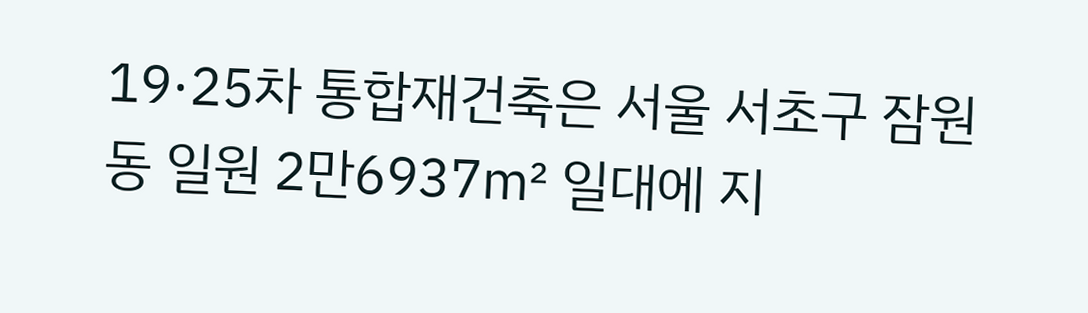19·25차 통합재건축은 서울 서초구 잠원동 일원 2만6937㎡ 일대에 지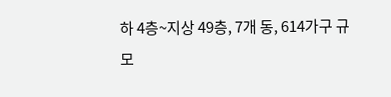하 4층~지상 49층, 7개 동, 614가구 규모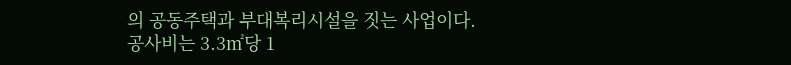의 공동주택과 부대복리시설을 짓는 사업이다.
공사비는 3.3㎡당 1